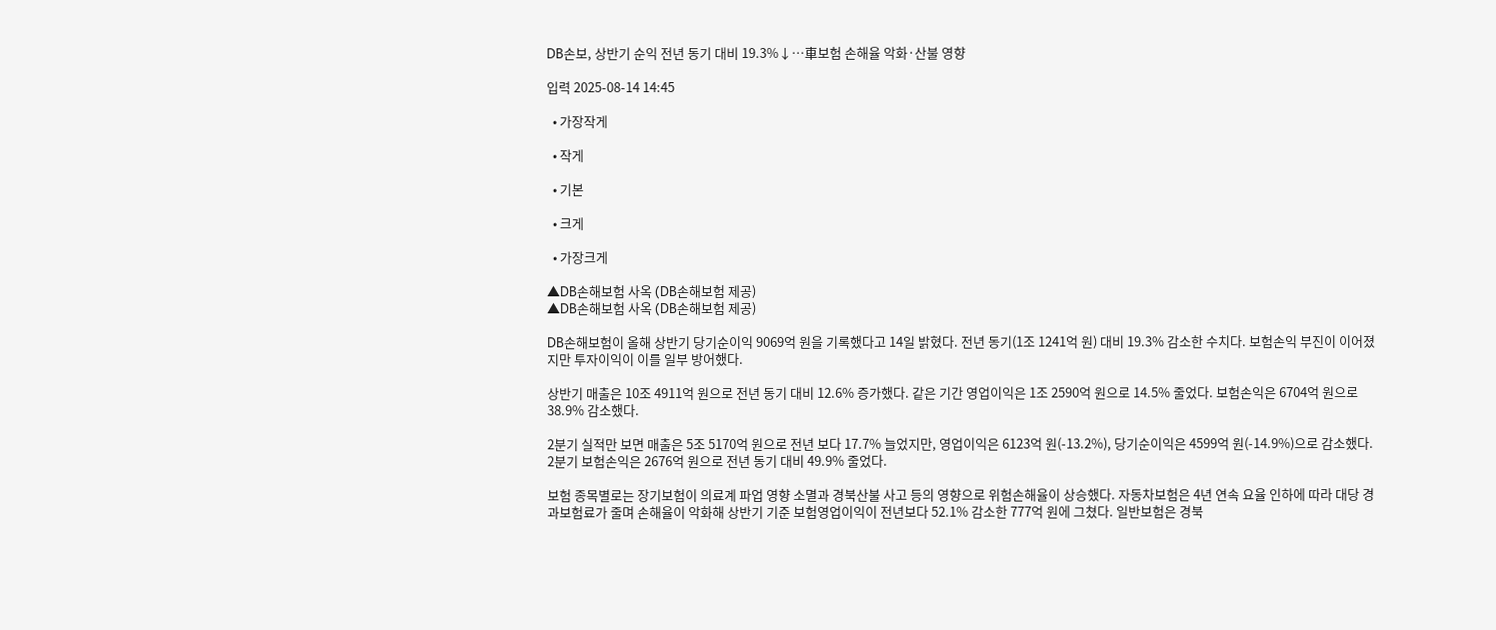DB손보, 상반기 순익 전년 동기 대비 19.3%↓…車보험 손해율 악화·산불 영향

입력 2025-08-14 14:45

  • 가장작게

  • 작게

  • 기본

  • 크게

  • 가장크게

▲DB손해보험 사옥 (DB손해보험 제공)
▲DB손해보험 사옥 (DB손해보험 제공)

DB손해보험이 올해 상반기 당기순이익 9069억 원을 기록했다고 14일 밝혔다. 전년 동기(1조 1241억 원) 대비 19.3% 감소한 수치다. 보험손익 부진이 이어졌지만 투자이익이 이를 일부 방어했다.

상반기 매출은 10조 4911억 원으로 전년 동기 대비 12.6% 증가했다. 같은 기간 영업이익은 1조 2590억 원으로 14.5% 줄었다. 보험손익은 6704억 원으로 38.9% 감소했다.

2분기 실적만 보면 매출은 5조 5170억 원으로 전년 보다 17.7% 늘었지만, 영업이익은 6123억 원(-13.2%), 당기순이익은 4599억 원(-14.9%)으로 감소했다. 2분기 보험손익은 2676억 원으로 전년 동기 대비 49.9% 줄었다.

보험 종목별로는 장기보험이 의료계 파업 영향 소멸과 경북산불 사고 등의 영향으로 위험손해율이 상승했다. 자동차보험은 4년 연속 요율 인하에 따라 대당 경과보험료가 줄며 손해율이 악화해 상반기 기준 보험영업이익이 전년보다 52.1% 감소한 777억 원에 그쳤다. 일반보험은 경북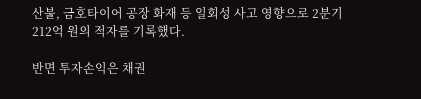산불, 금호타이어 공장 화재 등 일회성 사고 영향으로 2분기 212억 원의 적자를 기록했다.

반면 투자손익은 채권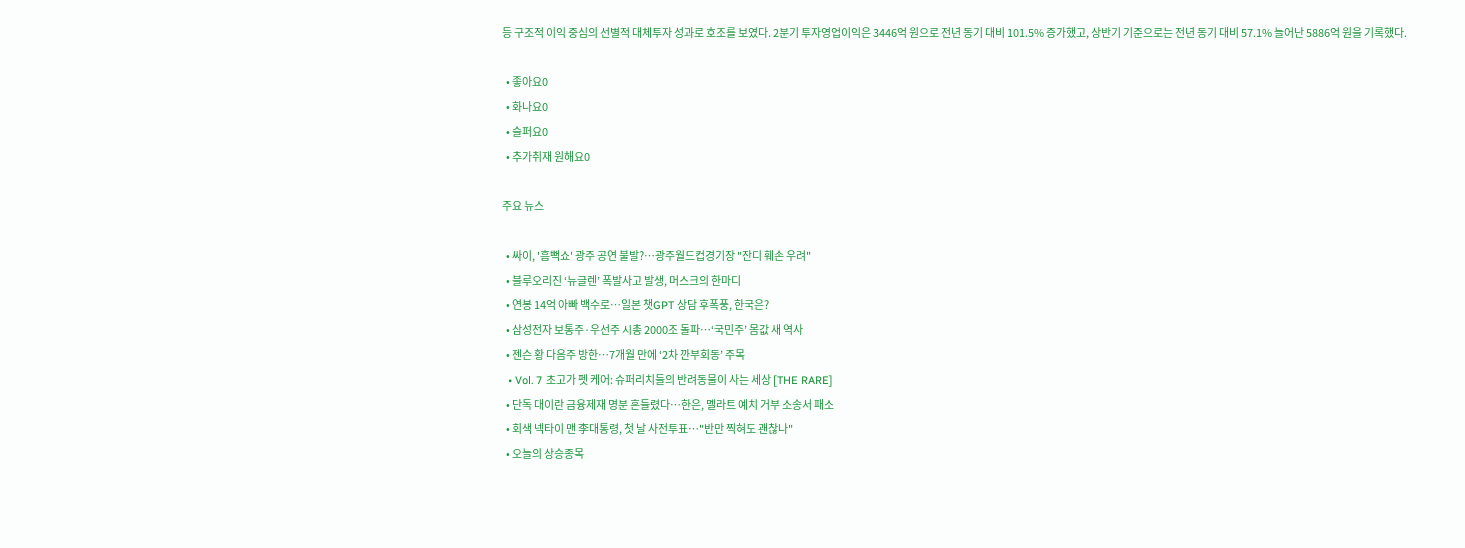등 구조적 이익 중심의 선별적 대체투자 성과로 호조를 보였다. 2분기 투자영업이익은 3446억 원으로 전년 동기 대비 101.5% 증가했고, 상반기 기준으로는 전년 동기 대비 57.1% 늘어난 5886억 원을 기록했다.

  • 좋아요0
  • 화나요0
  • 슬퍼요0
  • 추가취재 원해요0

주요 뉴스

  • 싸이, '흠뻑쇼' 광주 공연 불발?⋯광주월드컵경기장 "잔디 훼손 우려"
  • 블루오리진 ‘뉴글렌’ 폭발사고 발생, 머스크의 한마디
  • 연봉 14억 아빠 백수로…일본 챗GPT 상담 후폭풍, 한국은?
  • 삼성전자 보통주·우선주 시총 2000조 돌파…‘국민주’ 몸값 새 역사
  • 젠슨 황 다음주 방한…7개월 만에 ‘2차 깐부회동’ 주목
  • Vol. 7 초고가 펫 케어: 슈퍼리치들의 반려동물이 사는 세상 [THE RARE]
  • 단독 대이란 금융제재 명분 흔들렸다…한은, 멜라트 예치 거부 소송서 패소
  • 회색 넥타이 맨 李대통령, 첫 날 사전투표…"반만 찍혀도 괜찮나"
  • 오늘의 상승종목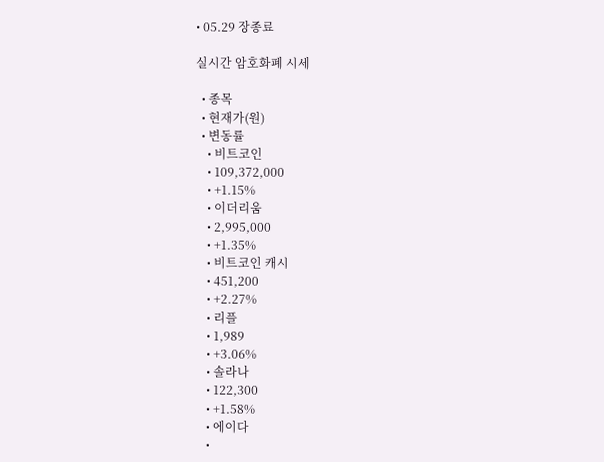• 05.29 장종료

실시간 암호화폐 시세

  • 종목
  • 현재가(원)
  • 변동률
    • 비트코인
    • 109,372,000
    • +1.15%
    • 이더리움
    • 2,995,000
    • +1.35%
    • 비트코인 캐시
    • 451,200
    • +2.27%
    • 리플
    • 1,989
    • +3.06%
    • 솔라나
    • 122,300
    • +1.58%
    • 에이다
    •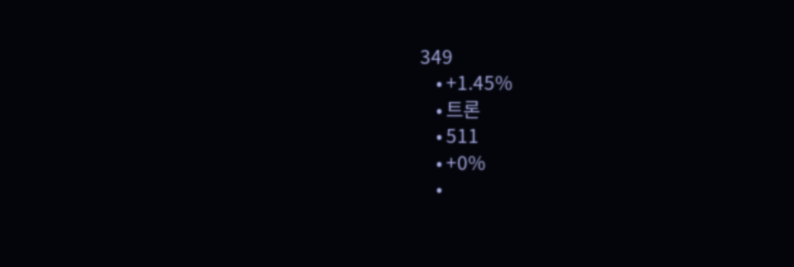349
    • +1.45%
    • 트론
    • 511
    • +0%
    •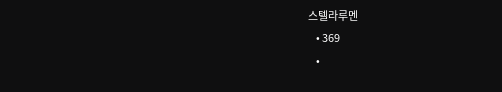스텔라루멘
    • 369
    •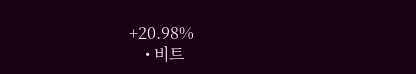+20.98%
    • 비트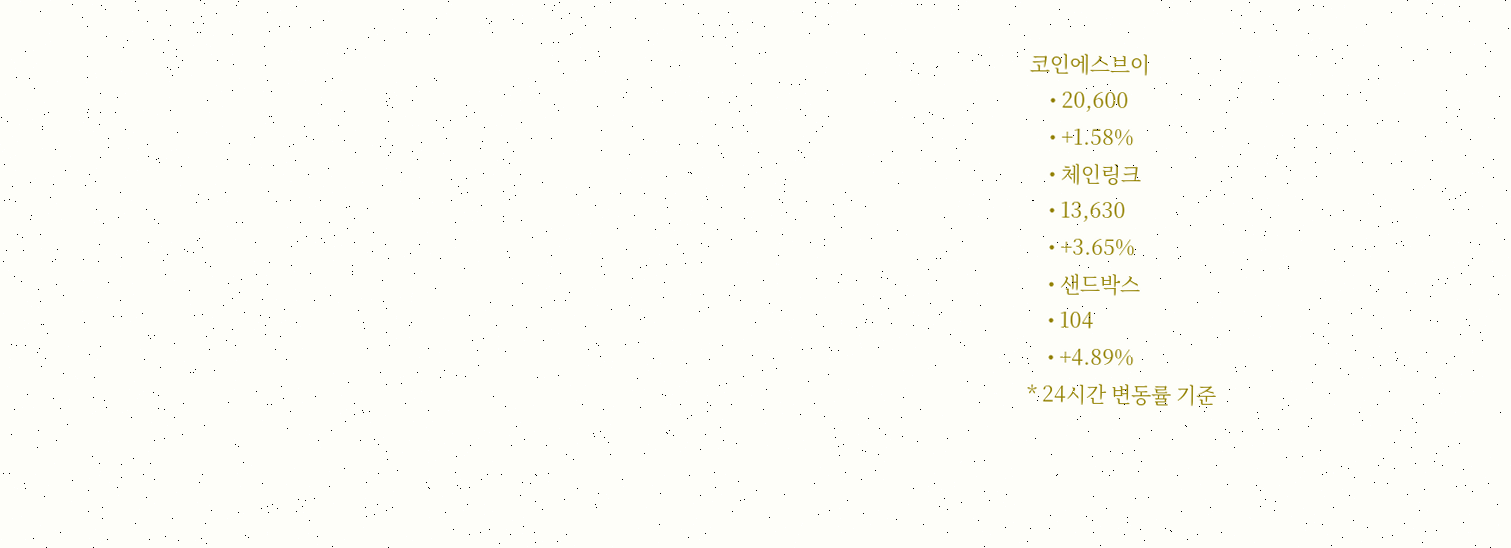코인에스브이
    • 20,600
    • +1.58%
    • 체인링크
    • 13,630
    • +3.65%
    • 샌드박스
    • 104
    • +4.89%
* 24시간 변동률 기준